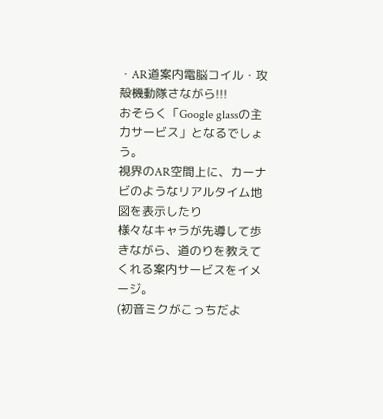・AR道案内電脳コイル・攻殻機動隊さながら!!!
おそらく「Google glassの主力サービス」となるでしょう。
視界のAR空間上に、カーナビのようなリアルタイム地図を表示したり
様々なキャラが先導して歩きながら、道のりを教えてくれる案内サービスをイメージ。
(初音ミクがこっちだよ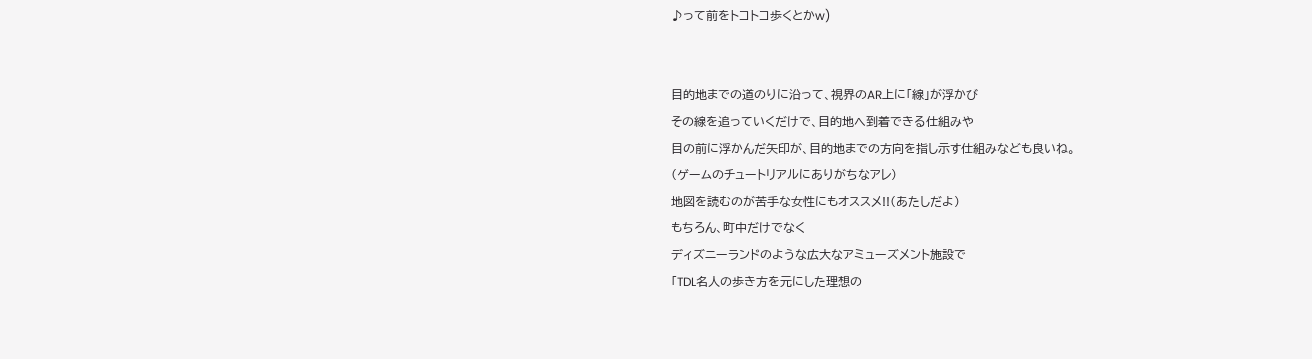♪って前をトコトコ歩くとかw)


目的地までの道のりに沿って、視界のAR上に「線」が浮かび
その線を追っていくだけで、目的地へ到着できる仕組みや
目の前に浮かんだ矢印が、目的地までの方向を指し示す仕組みなども良いね。
(ゲームのチュートリアルにありがちなアレ)
地図を読むのが苦手な女性にもオススメ!!(あたしだよ)
もちろん、町中だけでなく
ディズニーランドのような広大なアミューズメント施設で
「TDL名人の歩き方を元にした理想の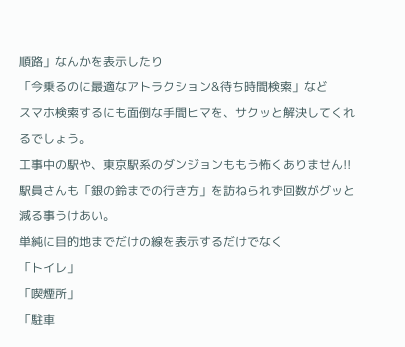順路」なんかを表示したり
「今乗るのに最適なアトラクション&待ち時間検索」など
スマホ検索するにも面倒な手間ヒマを、サクッと解決してくれるでしょう。
工事中の駅や、東京駅系のダンジョンももう怖くありません!!
駅員さんも「銀の鈴までの行き方」を訪ねられず回数がグッと減る事うけあい。
単純に目的地までだけの線を表示するだけでなく
「トイレ」
「喫煙所」
「駐車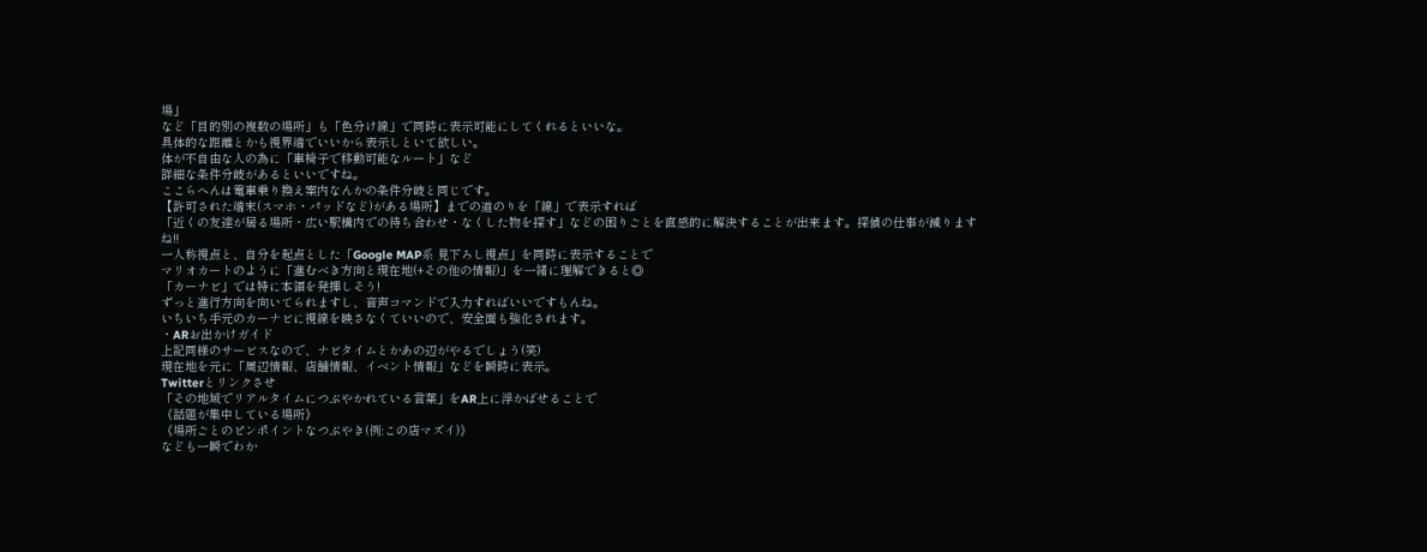場」
など「目的別の複数の場所」も「色分け線」で同時に表示可能にしてくれるといいな。
具体的な距離とかも視界端でいいから表示しといて欲しい。
体が不自由な人の為に「車椅子で移動可能なルート」など
詳細な条件分岐があるといいですね。
ここらへんは電車乗り換え案内なんかの条件分岐と同じです。
【許可された端末(スマホ・パッドなど)がある場所】までの道のりを「線」で表示すれば
「近くの友達が居る場所・広い駅構内での待ち合わせ・なくした物を探す」などの困りごとを直感的に解決することが出来ます。探偵の仕事が減りますね!!
一人称視点と、自分を起点とした「Google MAP系 見下ろし視点」を同時に表示することで
マリオカートのように「進むべき方向と現在地(+その他の情報)」を一緒に理解できると◎
「カーナビ」では特に本領を発揮しそう!
ずっと進行方向を向いてられますし、音声コマンドで入力すればいいですもんね。
いちいち手元のカーナビに視線を映さなくていいので、安全面も強化されます。
・ARお出かけガイド
上記同様のサービスなので、ナビタイムとかあの辺がやるでしょう(笑)
現在地を元に「周辺情報、店舗情報、イベント情報」などを瞬時に表示。
Twitterとリンクさせ
「その地域でリアルタイムにつぶやかれている言葉」をAR上に浮かばせることで
《話題が集中している場所》
《場所ごとのピンポイントなつぶやき(例:この店マズイ)》
なども一瞬でわか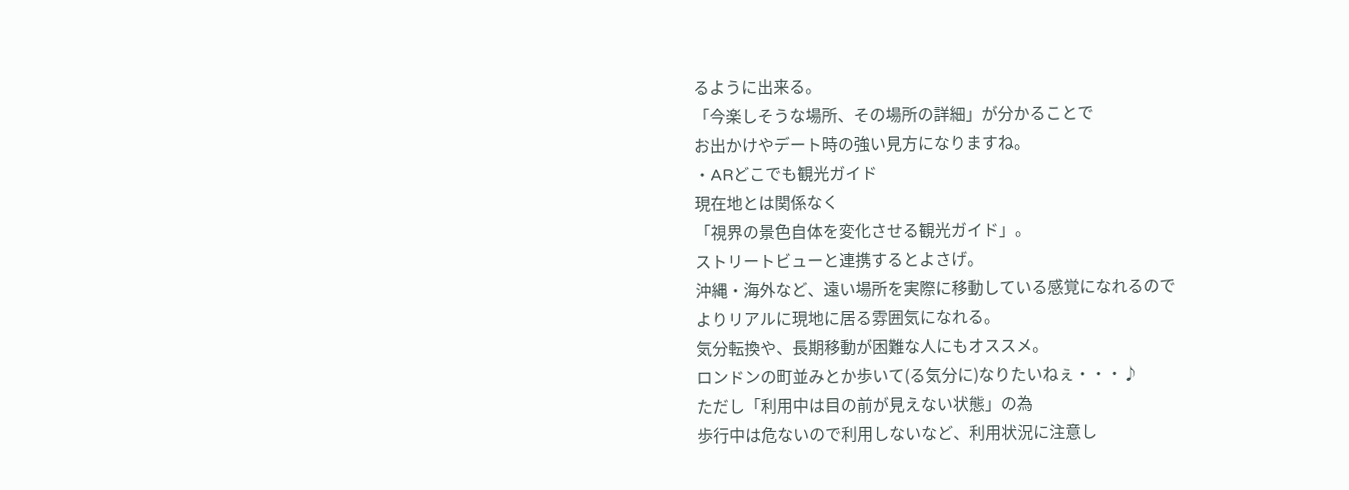るように出来る。
「今楽しそうな場所、その場所の詳細」が分かることで
お出かけやデート時の強い見方になりますね。
・ARどこでも観光ガイド
現在地とは関係なく
「視界の景色自体を変化させる観光ガイド」。
ストリートビューと連携するとよさげ。
沖縄・海外など、遠い場所を実際に移動している感覚になれるので
よりリアルに現地に居る雰囲気になれる。
気分転換や、長期移動が困難な人にもオススメ。
ロンドンの町並みとか歩いて(る気分に)なりたいねぇ・・・♪
ただし「利用中は目の前が見えない状態」の為
歩行中は危ないので利用しないなど、利用状況に注意し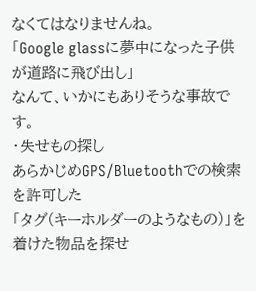なくてはなりませんね。
「Google glassに夢中になった子供が道路に飛び出し」
なんて、いかにもありそうな事故です。
・失せもの探し
あらかじめGPS/Bluetoothでの検索を許可した
「タグ(キーホルダーのようなもの)」を着けた物品を探せ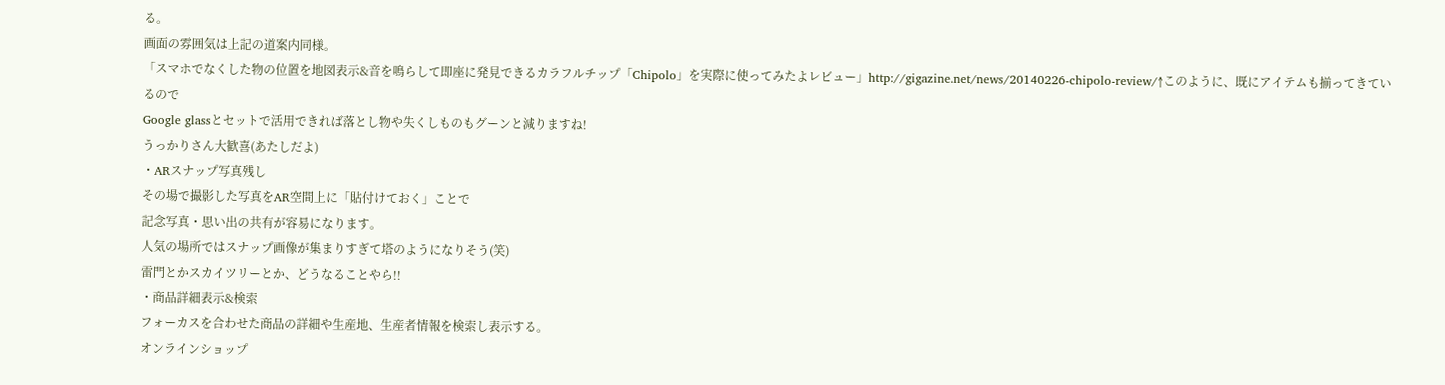る。
画面の雰囲気は上記の道案内同様。
「スマホでなくした物の位置を地図表示&音を鳴らして即座に発見できるカラフルチップ「Chipolo」を実際に使ってみたよレビュー」http://gigazine.net/news/20140226-chipolo-review/↑このように、既にアイテムも揃ってきているので
Google glassとセットで活用できれば落とし物や失くしものもグーンと減りますね!
うっかりさん大歓喜(あたしだよ)
・ARスナップ写真残し
その場で撮影した写真をAR空間上に「貼付けておく」ことで
記念写真・思い出の共有が容易になります。
人気の場所ではスナップ画像が集まりすぎて塔のようになりそう(笑)
雷門とかスカイツリーとか、どうなることやら!!
・商品詳細表示&検索
フォーカスを合わせた商品の詳細や生産地、生産者情報を検索し表示する。
オンラインショップ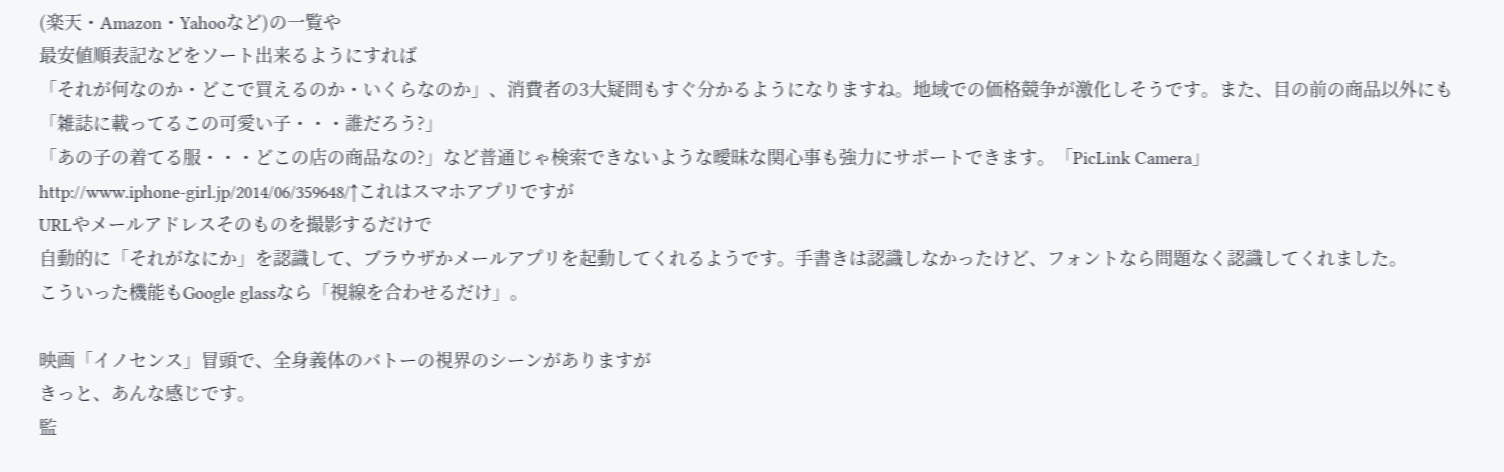(楽天・Amazon・Yahooなど)の一覧や
最安値順表記などをソート出来るようにすれば
「それが何なのか・どこで買えるのか・いくらなのか」、消費者の3大疑問もすぐ分かるようになりますね。地域での価格競争が激化しそうです。また、目の前の商品以外にも「雑誌に載ってるこの可愛い子・・・誰だろう?」
「あの子の着てる服・・・どこの店の商品なの?」など普通じゃ検索できないような曖昧な関心事も強力にサポートできます。「PicLink Camera」
http://www.iphone-girl.jp/2014/06/359648/↑これはスマホアプリですが
URLやメールアドレスそのものを撮影するだけで
自動的に「それがなにか」を認識して、ブラウザかメールアプリを起動してくれるようです。手書きは認識しなかったけど、フォントなら問題なく認識してくれました。
こういった機能もGoogle glassなら「視線を合わせるだけ」。

映画「イノセンス」冒頭で、全身義体のバトーの視界のシーンがありますが
きっと、あんな感じです。
監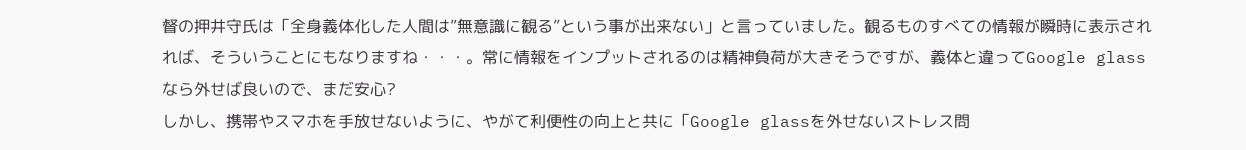督の押井守氏は「全身義体化した人間は”無意識に観る”という事が出来ない」と言っていました。観るものすべての情報が瞬時に表示されれば、そういうことにもなりますね・・・。常に情報をインプットされるのは精神負荷が大きそうですが、義体と違ってGoogle glassなら外せば良いので、まだ安心?
しかし、携帯やスマホを手放せないように、やがて利便性の向上と共に「Google glassを外せないストレス問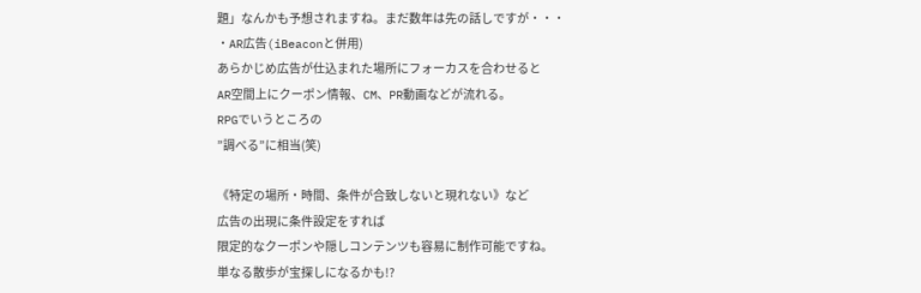題」なんかも予想されますね。まだ数年は先の話しですが・・・
・AR広告(iBeaconと併用)
あらかじめ広告が仕込まれた場所にフォーカスを合わせると
AR空間上にクーポン情報、CM、PR動画などが流れる。
RPGでいうところの
”調べる”に相当(笑)

《特定の場所・時間、条件が合致しないと現れない》など
広告の出現に条件設定をすれば
限定的なクーポンや隠しコンテンツも容易に制作可能ですね。
単なる散歩が宝探しになるかも!?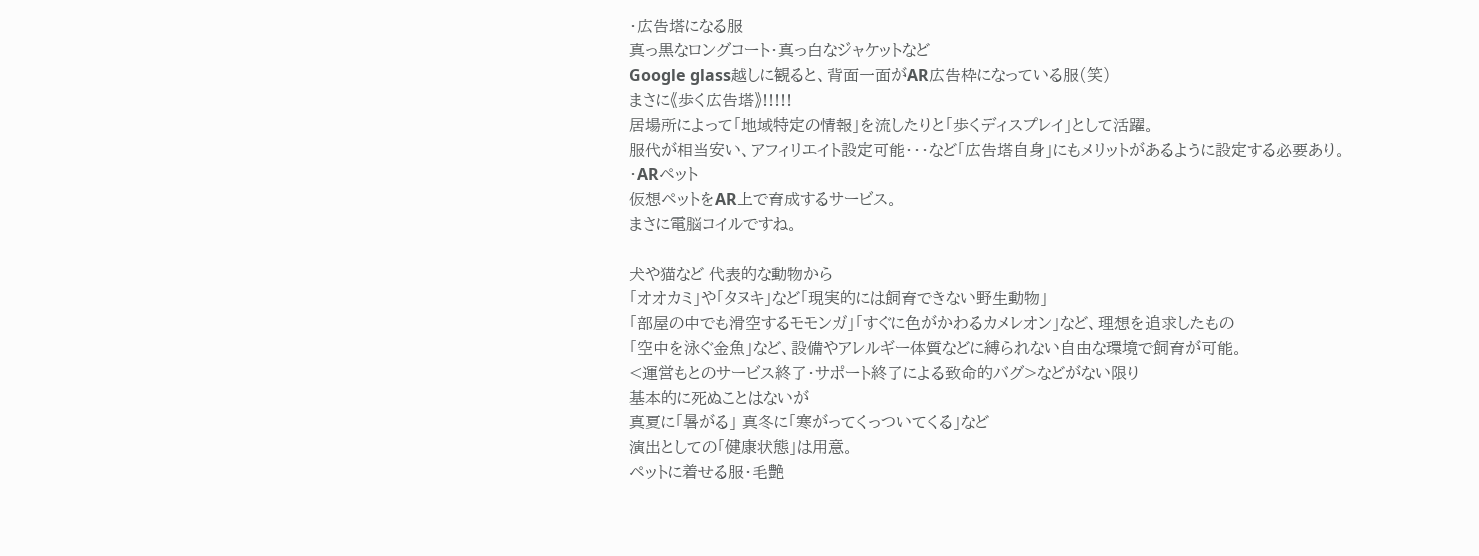・広告塔になる服
真っ黒なロングコート・真っ白なジャケットなど
Google glass越しに観ると、背面一面がAR広告枠になっている服(笑)
まさに《歩く広告塔》!!!!!
居場所によって「地域特定の情報」を流したりと「歩くディスプレイ」として活躍。
服代が相当安い、アフィリエイト設定可能・・・など「広告塔自身」にもメリットがあるように設定する必要あり。
・ARペット
仮想ペットをAR上で育成するサービス。
まさに電脳コイルですね。

犬や猫など 代表的な動物から
「オオカミ」や「タヌキ」など「現実的には飼育できない野生動物」
「部屋の中でも滑空するモモンガ」「すぐに色がかわるカメレオン」など、理想を追求したもの
「空中を泳ぐ金魚」など、設備やアレルギー体質などに縛られない自由な環境で飼育が可能。
<運営もとのサービス終了・サポート終了による致命的バグ>などがない限り
基本的に死ぬことはないが
真夏に「暑がる」 真冬に「寒がってくっついてくる」など
演出としての「健康状態」は用意。
ペットに着せる服・毛艶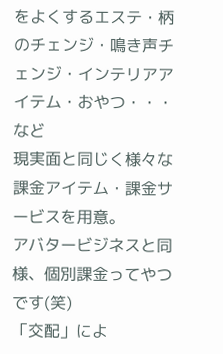をよくするエステ・柄のチェンジ・鳴き声チェンジ・インテリアアイテム・おやつ・・・など
現実面と同じく様々な課金アイテム・課金サービスを用意。
アバタービジネスと同様、個別課金ってやつです(笑)
「交配」によ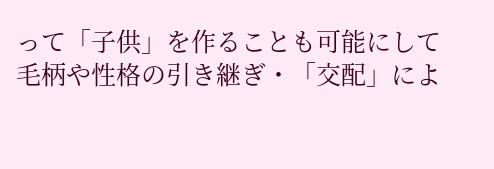って「子供」を作ることも可能にして
毛柄や性格の引き継ぎ・「交配」によ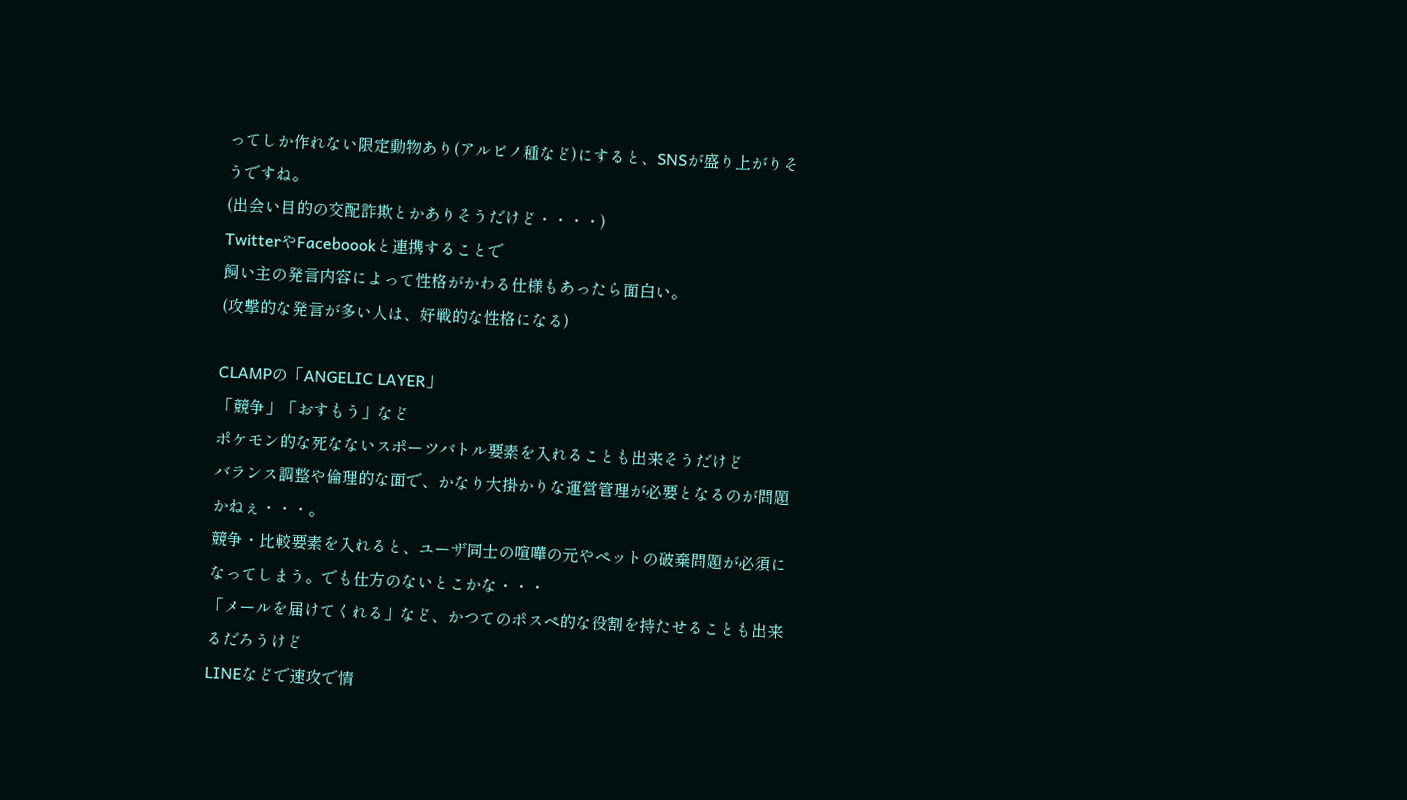ってしか作れない限定動物あり(アルビノ種など)にすると、SNSが盛り上がりそうですね。
(出会い目的の交配詐欺とかありそうだけど・・・・)
TwitterやFaceboookと連携することで
飼い主の発言内容によって性格がかわる仕様もあったら面白い。
(攻撃的な発言が多い人は、好戦的な性格になる)

CLAMPの「ANGELIC LAYER」
「競争」「おすもう」など
ポケモン的な死なないスポーツバトル要素を入れることも出来そうだけど
バランス調整や倫理的な面で、かなり大掛かりな運営管理が必要となるのが問題かねぇ・・・。
競争・比較要素を入れると、ユーザ同士の喧嘩の元やペットの破棄問題が必須になってしまう。でも仕方のないとこかな・・・
「メールを届けてくれる」など、かつてのポスペ的な役割を持たせることも出来るだろうけど
LINEなどで速攻で情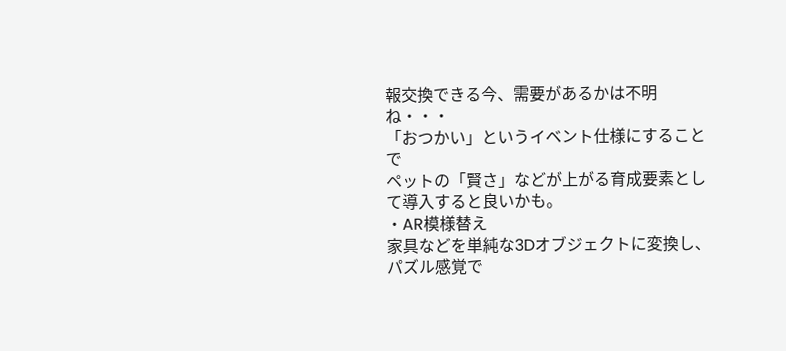報交換できる今、需要があるかは不明ね・・・
「おつかい」というイベント仕様にすることで
ペットの「賢さ」などが上がる育成要素として導入すると良いかも。
・AR模様替え
家具などを単純な3Dオブジェクトに変換し、パズル感覚で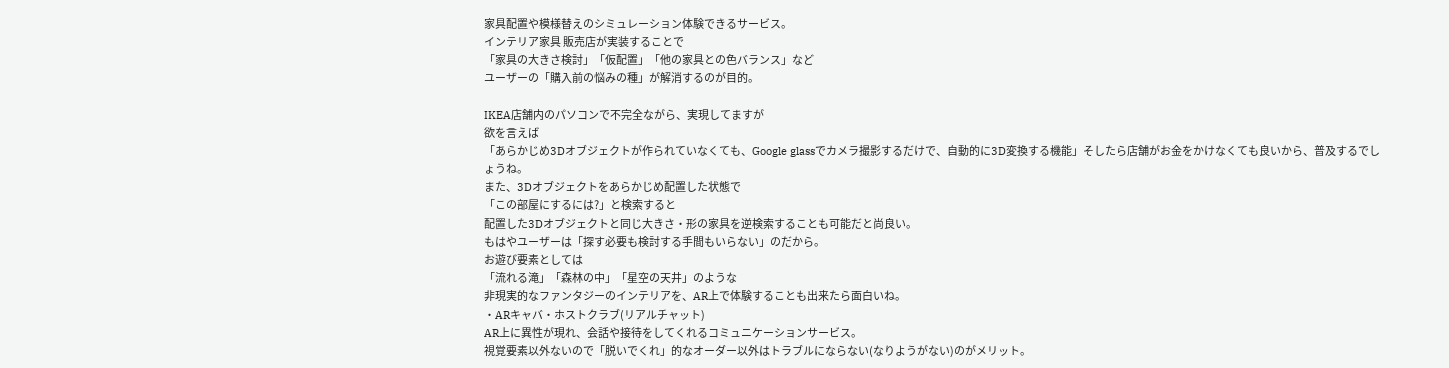家具配置や模様替えのシミュレーション体験できるサービス。
インテリア家具 販売店が実装することで
「家具の大きさ検討」「仮配置」「他の家具との色バランス」など
ユーザーの「購入前の悩みの種」が解消するのが目的。

IKEA店舗内のパソコンで不完全ながら、実現してますが
欲を言えば
「あらかじめ3Dオブジェクトが作られていなくても、Google glassでカメラ撮影するだけで、自動的に3D変換する機能」そしたら店舗がお金をかけなくても良いから、普及するでしょうね。
また、3Dオブジェクトをあらかじめ配置した状態で
「この部屋にするには?」と検索すると
配置した3Dオブジェクトと同じ大きさ・形の家具を逆検索することも可能だと尚良い。
もはやユーザーは「探す必要も検討する手間もいらない」のだから。
お遊び要素としては
「流れる滝」「森林の中」「星空の天井」のような
非現実的なファンタジーのインテリアを、AR上で体験することも出来たら面白いね。
・ARキャバ・ホストクラブ(リアルチャット)
AR上に異性が現れ、会話や接待をしてくれるコミュニケーションサービス。
視覚要素以外ないので「脱いでくれ」的なオーダー以外はトラブルにならない(なりようがない)のがメリット。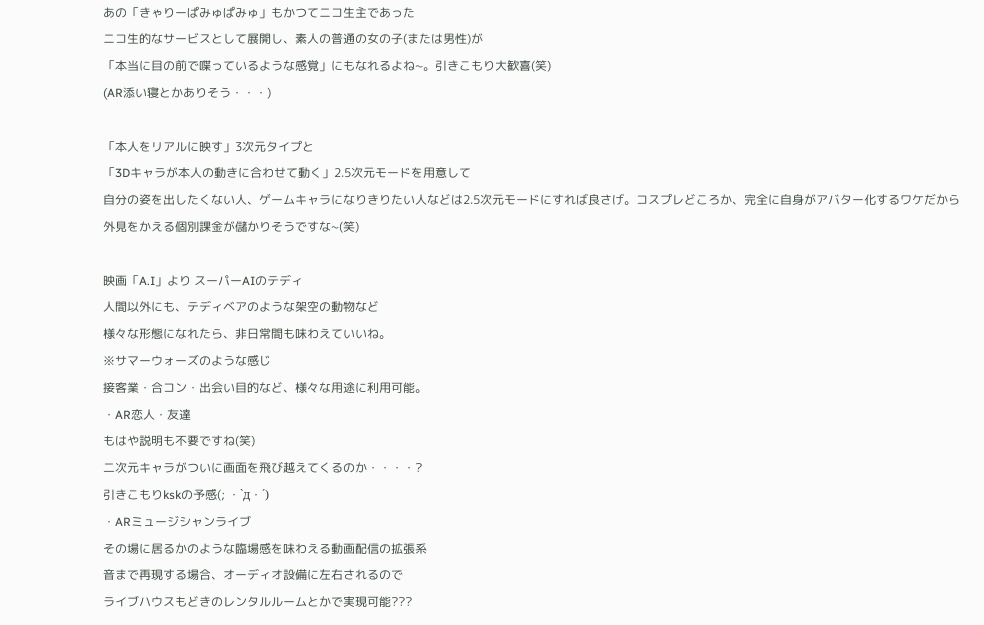あの「きゃりーぱみゅぱみゅ」もかつてニコ生主であった
ニコ生的なサービスとして展開し、素人の普通の女の子(または男性)が
「本当に目の前で喋っているような感覚」にもなれるよね~。引きこもり大歓喜(笑)
(AR添い寝とかありそう・・・)

「本人をリアルに映す」3次元タイプと
「3Dキャラが本人の動きに合わせて動く」2.5次元モードを用意して
自分の姿を出したくない人、ゲームキャラになりきりたい人などは2.5次元モードにすれば良さげ。コスプレどころか、完全に自身がアバター化するワケだから
外見をかえる個別課金が儲かりそうですな~(笑)

映画「A.I」より スーパーAIのテディ
人間以外にも、テディベアのような架空の動物など
様々な形態になれたら、非日常間も味わえていいね。
※サマーウォーズのような感じ
接客業・合コン・出会い目的など、様々な用途に利用可能。
・AR恋人・友達
もはや説明も不要ですね(笑)
二次元キャラがついに画面を飛び越えてくるのか・・・・?
引きこもりkskの予感(; ・`д・´)
・ARミュージシャンライブ
その場に居るかのような臨場感を味わえる動画配信の拡張系
音まで再現する場合、オーディオ設備に左右されるので
ライブハウスもどきのレンタルルームとかで実現可能???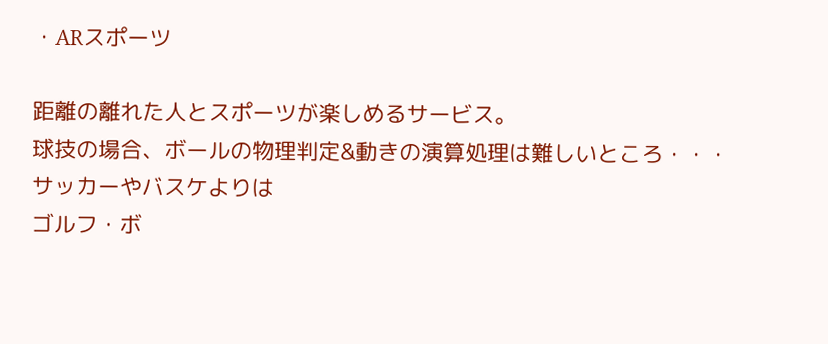・ARスポーツ

距離の離れた人とスポーツが楽しめるサービス。
球技の場合、ボールの物理判定&動きの演算処理は難しいところ・・・
サッカーやバスケよりは
ゴルフ・ボ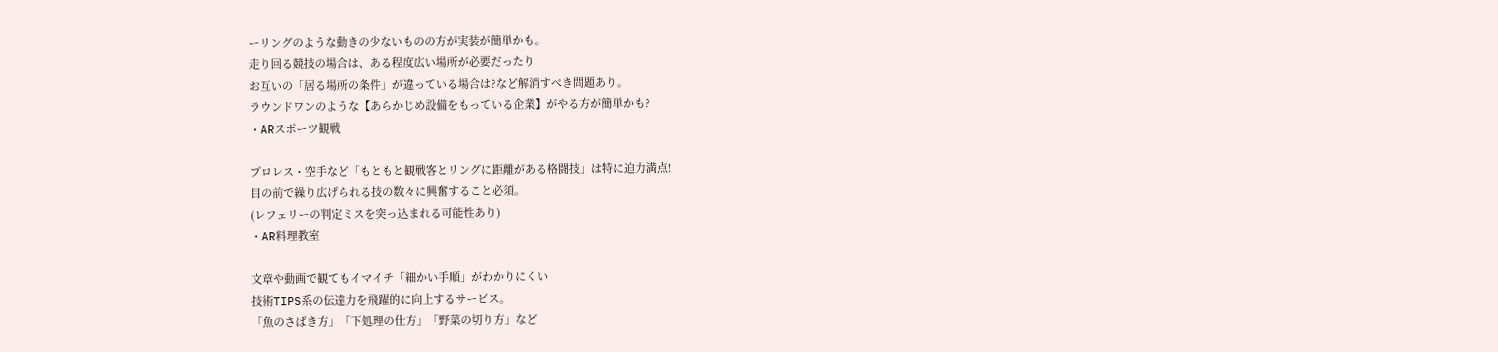ーリングのような動きの少ないものの方が実装が簡単かも。
走り回る競技の場合は、ある程度広い場所が必要だったり
お互いの「居る場所の条件」が違っている場合は?など解消すべき問題あり。
ラウンドワンのような【あらかじめ設備をもっている企業】がやる方が簡単かも?
・ARスポーツ観戦

プロレス・空手など「もともと観戦客とリングに距離がある格闘技」は特に迫力満点!
目の前で繰り広げられる技の数々に興奮すること必須。
(レフェリーの判定ミスを突っ込まれる可能性あり)
・AR料理教室

文章や動画で観てもイマイチ「細かい手順」がわかりにくい
技術TIPS系の伝達力を飛躍的に向上するサービス。
「魚のさばき方」「下処理の仕方」「野菜の切り方」など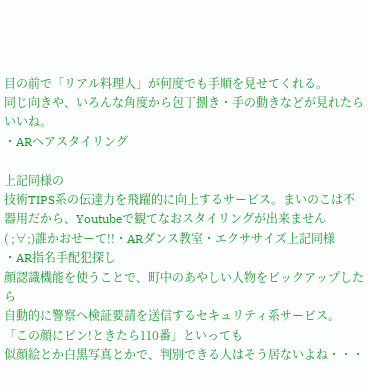目の前で「リアル料理人」が何度でも手順を見せてくれる。
同じ向きや、いろんな角度から包丁捌き・手の動きなどが見れたらいいね。
・ARヘアスタイリング

上記同様の
技術TIPS系の伝達力を飛躍的に向上するサービス。まいのこは不器用だから、Youtubeで観てなおスタイリングが出来ません
( ;∀;)誰かおせーて!!・ARダンス教室・エクササイズ上記同様
・AR指名手配犯探し
顔認識機能を使うことで、町中のあやしい人物をピックアップしたら
自動的に警察へ検証要請を送信するセキュリティ系サービス。
「この顔にピン!ときたら110番」といっても
似顔絵とか白黒写真とかで、判別できる人はそう居ないよね・・・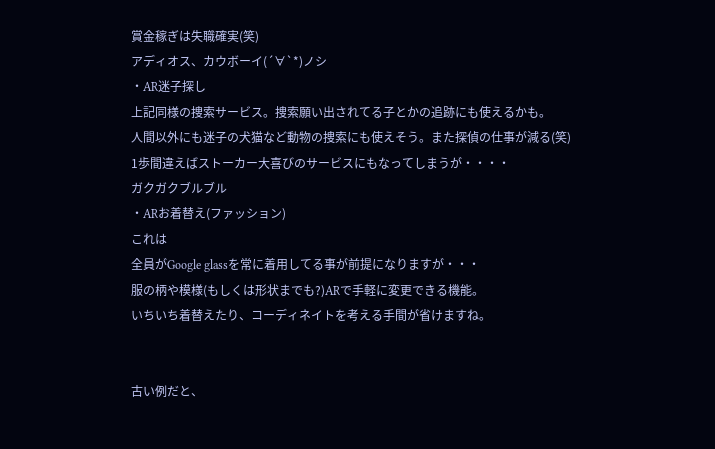賞金稼ぎは失職確実(笑)
アディオス、カウボーイ(´∀`*)ノシ
・AR迷子探し
上記同様の捜索サービス。捜索願い出されてる子とかの追跡にも使えるかも。
人間以外にも迷子の犬猫など動物の捜索にも使えそう。また探偵の仕事が減る(笑)
1歩間違えばストーカー大喜びのサービスにもなってしまうが・・・・
ガクガクブルブル
・ARお着替え(ファッション)
これは
全員がGoogle glassを常に着用してる事が前提になりますが・・・
服の柄や模様(もしくは形状までも?)ARで手軽に変更できる機能。
いちいち着替えたり、コーディネイトを考える手間が省けますね。


古い例だと、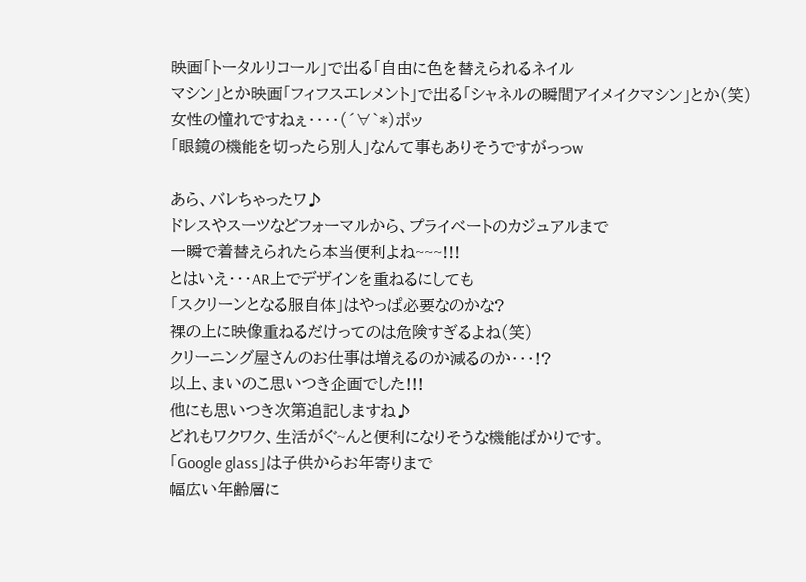映画「トータルリコール」で出る「自由に色を替えられるネイル
マシン」とか映画「フィフスエレメント」で出る「シャネルの瞬間アイメイクマシン」とか(笑)
女性の憧れですねぇ・・・・(´∀`*)ポッ
「眼鏡の機能を切ったら別人」なんて事もありそうですがっっw

あら、バレちゃったワ♪
ドレスやスーツなどフォーマルから、プライベートのカジュアルまで
一瞬で着替えられたら本当便利よね~~~!!!
とはいえ・・・AR上でデザインを重ねるにしても
「スクリーンとなる服自体」はやっぱ必要なのかな?
裸の上に映像重ねるだけってのは危険すぎるよね(笑)
クリーニング屋さんのお仕事は増えるのか減るのか・・・!?
以上、まいのこ思いつき企画でした!!!
他にも思いつき次第追記しますね♪
どれもワクワク、生活がぐ~んと便利になりそうな機能ばかりです。
「Google glass」は子供からお年寄りまで
幅広い年齢層に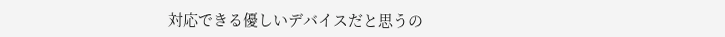対応できる優しいデバイスだと思うの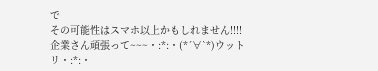で
その可能性はスマホ以上かもしれません!!!!
企業さん頑張って~~~・:*:・(*´∀`*)ウットリ・:*:・